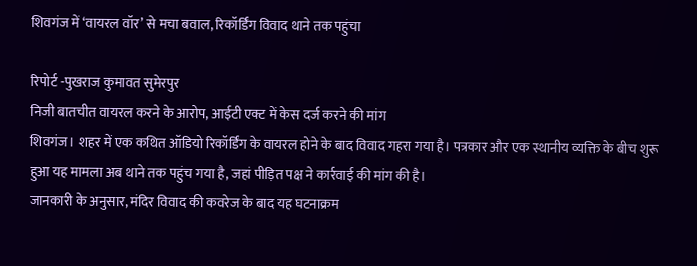शिवगंज में ‘वायरल वॉर’ से मचा बवाल, रिकॉर्डिंग विवाद थाने तक पहुंचा

रिपोर्ट -पुखराज कुमावत सुमेरपुर
निजी बातचीत वायरल करने के आरोप, आईटी एक्ट में केस दर्ज करने की मांग
शिवगंज। शहर में एक कथित ऑडियो रिकॉर्डिंग के वायरल होने के बाद विवाद गहरा गया है। पत्रकार और एक स्थानीय व्यक्ति के बीच शुरू हुआ यह मामला अब थाने तक पहुंच गया है, जहां पीड़ित पक्ष ने कार्रवाई की मांग की है।
जानकारी के अनुसार, मंदिर विवाद की कवरेज के बाद यह घटनाक्रम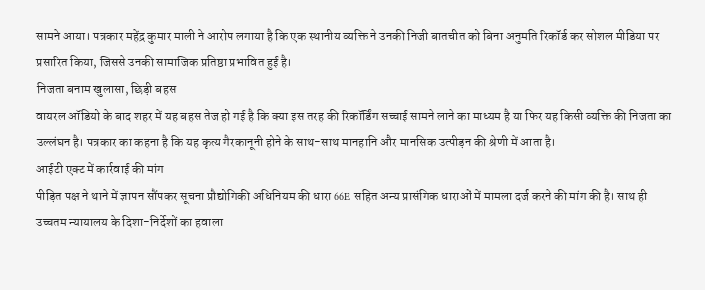सामने आया। पत्रकार महेंद्र कुमार माली ने आरोप लगाया है कि एक स्थानीय व्यक्ति ने उनकी निजी बातचीत को बिना अनुमति रिकॉर्ड कर सोशल मीडिया पर प्रसारित किया, जिससे उनकी सामाजिक प्रतिष्ठा प्रभावित हुई है।
निजता बनाम खुलासा, छिड़ी बहस
वायरल ऑडियो के बाद शहर में यह बहस तेज हो गई है कि क्या इस तरह की रिकॉर्डिंग सच्चाई सामने लाने का माध्यम है या फिर यह किसी व्यक्ति की निजता का उल्लंघन है। पत्रकार का कहना है कि यह कृत्य गैरकानूनी होने के साथ-साथ मानहानि और मानसिक उत्पीड़न की श्रेणी में आता है।
आईटी एक्ट में कार्रवाई की मांग
पीड़ित पक्ष ने थाने में ज्ञापन सौंपकर सूचना प्रौद्योगिकी अधिनियम की धारा 66E सहित अन्य प्रासंगिक धाराओं में मामला दर्ज करने की मांग की है। साथ ही उच्चतम न्यायालय के दिशा-निर्देशों का हवाला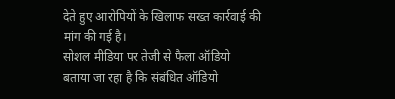देते हुए आरोपियों के खिलाफ सख्त कार्रवाई की मांग की गई है।
सोशल मीडिया पर तेजी से फैला ऑडियो
बताया जा रहा है कि संबंधित ऑडियो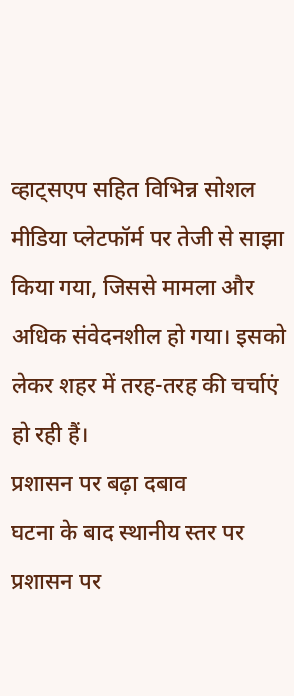व्हाट्सएप सहित विभिन्न सोशल मीडिया प्लेटफॉर्म पर तेजी से साझा किया गया, जिससे मामला और अधिक संवेदनशील हो गया। इसको लेकर शहर में तरह-तरह की चर्चाएं हो रही हैं।
प्रशासन पर बढ़ा दबाव
घटना के बाद स्थानीय स्तर पर प्रशासन पर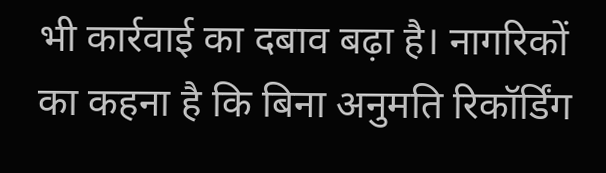भी कार्रवाई का दबाव बढ़ा है। नागरिकों का कहना है कि बिना अनुमति रिकॉर्डिंग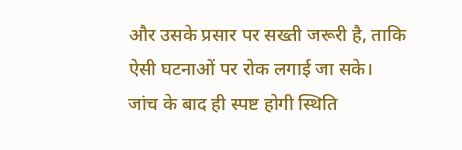और उसके प्रसार पर सख्ती जरूरी है, ताकि ऐसी घटनाओं पर रोक लगाई जा सके।
जांच के बाद ही स्पष्ट होगी स्थिति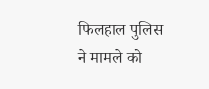फिलहाल पुलिस ने मामले को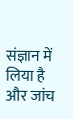संज्ञान में लिया है और जांच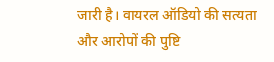जारी है। वायरल ऑडियो की सत्यता और आरोपों की पुष्टि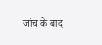जांच के बाद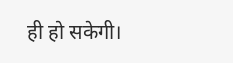ही हो सकेगी।